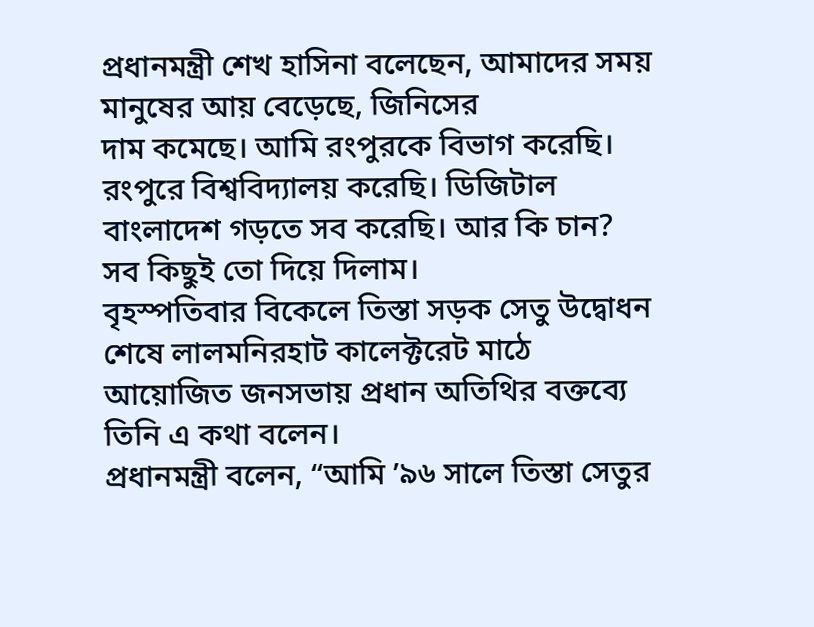প্রধানমন্ত্রী শেখ হাসিনা বলেছেন, আমাদের সময় মানুষের আয় বেড়েছে, জিনিসের
দাম কমেছে। আমি রংপুরকে বিভাগ করেছি। রংপুরে বিশ্ববিদ্যালয় করেছি। ডিজিটাল
বাংলাদেশ গড়তে সব করেছি। আর কি চান? সব কিছুই তো দিয়ে দিলাম।
বৃহস্পতিবার বিকেলে তিস্তা সড়ক সেতু উদ্বোধন শেষে লালমনিরহাট কালেক্টরেট মাঠে আয়োজিত জনসভায় প্রধান অতিথির বক্তব্যে তিনি এ কথা বলেন।
প্রধানমন্ত্রী বলেন, “আমি ’৯৬ সালে তিস্তা সেতুর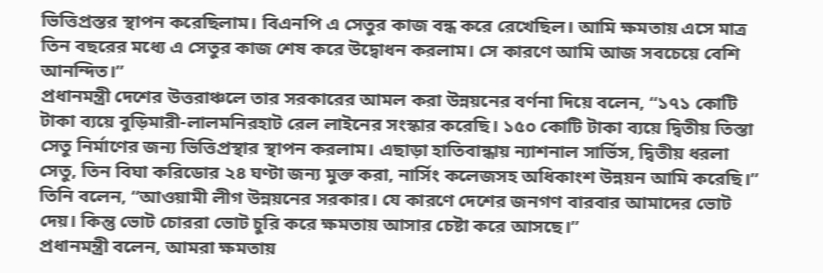ভিত্তিপ্রস্তর স্থাপন করেছিলাম। বিএনপি এ সেতুর কাজ বন্ধ করে রেখেছিল। আমি ক্ষমতায় এসে মাত্র তিন বছরের মধ্যে এ সেতুর কাজ শেষ করে উদ্বোধন করলাম। সে কারণে আমি আজ সবচেয়ে বেশি আনন্দিত।”
প্রধানমন্ত্রী দেশের উত্তরাঞ্চলে তার সরকারের আমল করা উন্নয়নের বর্ণনা দিয়ে বলেন, “১৭১ কোটি টাকা ব্যয়ে বুড়িমারী-লালমনিরহাট রেল লাইনের সংস্কার করেছি। ১৫০ কোটি টাকা ব্যয়ে দ্বিতীয় তিস্তা সেতু নির্মাণের জন্য ভিত্তিপ্রস্থার স্থাপন করলাম। এছাড়া হাতিবান্ধায় ন্যাশনাল সার্ভিস, দ্বিতীয় ধরলা সেতু, তিন বিঘা করিডোর ২৪ ঘণ্টা জন্য মুক্ত করা, নার্সিং কলেজসহ অধিকাংশ উন্নয়ন আমি করেছি।”
তিনি বলেন, “আওয়ামী লীগ উন্নয়নের সরকার। যে কারণে দেশের জনগণ বারবার আমাদের ভোট দেয়। কিন্তু ভোট চোররা ভোট চুরি করে ক্ষমতায় আসার চেষ্টা করে আসছে।”
প্রধানমন্ত্রী বলেন, আমরা ক্ষমতায়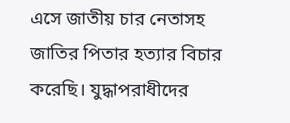এসে জাতীয় চার নেতাসহ জাতির পিতার হত্যার বিচার করেছি। যুদ্ধাপরাধীদের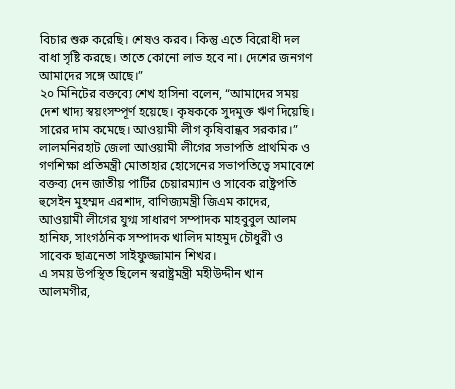বিচার শুরু করেছি। শেষও করব। কিন্তু এতে বিরোধী দল বাধা সৃষ্টি করছে। তাতে কোনো লাভ হবে না। দেশের জনগণ আমাদের সঙ্গে আছে।”
২০ মিনিটের বক্তব্যে শেখ হাসিনা বলেন, “আমাদের সময় দেশ খাদ্য স্বয়ংসম্পূর্ণ হয়েছে। কৃষককে সুদমুক্ত ঋণ দিয়েছি। সারের দাম কমেছে। আওয়ামী লীগ কৃষিবান্ধব সরকার।”
লালমনিরহাট জেলা আওয়ামী লীগের সভাপতি প্রাথমিক ও গণশিক্ষা প্রতিমন্ত্রী মোতাহার হোসেনের সভাপতিত্বে সমাবেশে বক্তব্য দেন জাতীয় পার্টির চেয়ারম্যান ও সাবেক রাষ্ট্রপতি হুসেইন মুহম্মদ এরশাদ, বাণিজ্যমন্ত্রী জিএম কাদের, আওয়ামী লীগের যুগ্ম সাধারণ সম্পাদক মাহবুবুল আলম হানিফ, সাংগঠনিক সম্পাদক খালিদ মাহমুদ চৌধুরী ও সাবেক ছাত্রনেতা সাইফুজ্জামান শিখর।
এ সময় উপস্থিত ছিলেন স্বরাষ্ট্রমন্ত্রী মহীউদ্দীন খান আলমগীর,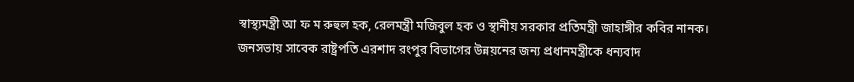স্বাস্থ্যমন্ত্রী আ ফ ম রুহুল হক, রেলমন্ত্রী মজিবুল হক ও স্থানীয় সরকার প্রতিমন্ত্রী জাহাঙ্গীর কবির নানক।
জনসভায় সাবেক রাষ্ট্রপতি এরশাদ রংপুর বিভাগের উন্নয়নের জন্য প্রধানমন্ত্রীকে ধন্যবাদ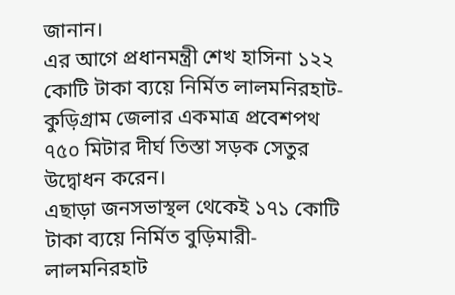জানান।
এর আগে প্রধানমন্ত্রী শেখ হাসিনা ১২২ কোটি টাকা ব্যয়ে নির্মিত লালমনিরহাট-কুড়িগ্রাম জেলার একমাত্র প্রবেশপথ ৭৫০ মিটার দীর্ঘ তিস্তা সড়ক সেতুর উদ্বোধন করেন।
এছাড়া জনসভাস্থল থেকেই ১৭১ কোটি টাকা ব্যয়ে নির্মিত বুড়িমারী-লালমনিরহাট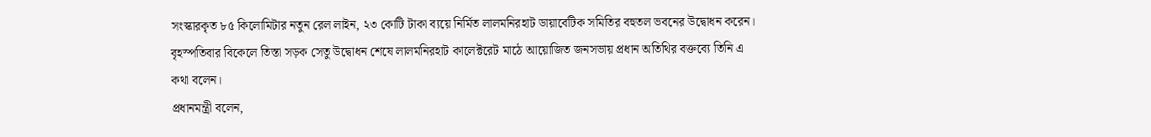সংস্কারকৃত ৮৫ কিলোমিটার নতুন রেল লাইন, ২৩ কোটি টাকা ব্যয়ে নির্মিত লালমনিরহাট ডায়াবেটিক সমিতির বহুতল ভবনের উদ্বোধন করেন।
বৃহস্পতিবার বিকেলে তিস্তা সড়ক সেতু উদ্বোধন শেষে লালমনিরহাট কালেক্টরেট মাঠে আয়োজিত জনসভায় প্রধান অতিথির বক্তব্যে তিনি এ কথা বলেন।
প্রধানমন্ত্রী বলেন,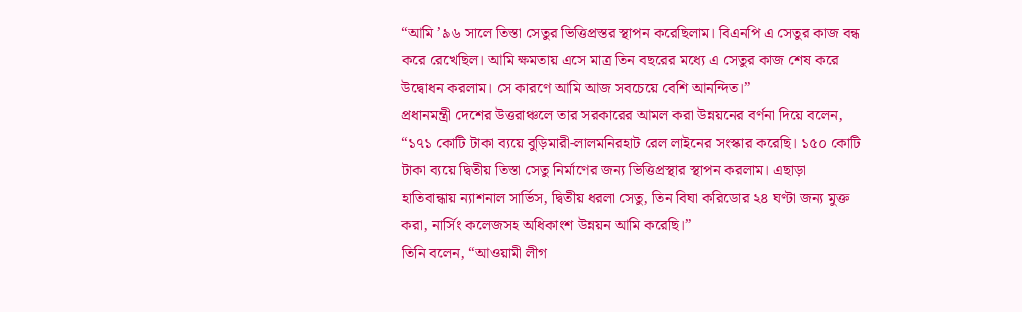“আমি ’৯৬ সালে তিস্তা সেতুর ভিত্তিপ্রস্তর স্থাপন করেছিলাম। বিএনপি এ সেতুর কাজ বন্ধ করে রেখেছিল। আমি ক্ষমতায় এসে মাত্র তিন বছরের মধ্যে এ সেতুর কাজ শেষ করে উদ্বোধন করলাম। সে কারণে আমি আজ সবচেয়ে বেশি আনন্দিত।”
প্রধানমন্ত্রী দেশের উত্তরাঞ্চলে তার সরকারের আমল করা উন্নয়নের বর্ণনা দিয়ে বলেন, “১৭১ কোটি টাকা ব্যয়ে বুড়িমারী-লালমনিরহাট রেল লাইনের সংস্কার করেছি। ১৫০ কোটি টাকা ব্যয়ে দ্বিতীয় তিস্তা সেতু নির্মাণের জন্য ভিত্তিপ্রস্থার স্থাপন করলাম। এছাড়া হাতিবান্ধায় ন্যাশনাল সার্ভিস, দ্বিতীয় ধরলা সেতু, তিন বিঘা করিডোর ২৪ ঘণ্টা জন্য মুক্ত করা, নার্সিং কলেজসহ অধিকাংশ উন্নয়ন আমি করেছি।”
তিনি বলেন, “আওয়ামী লীগ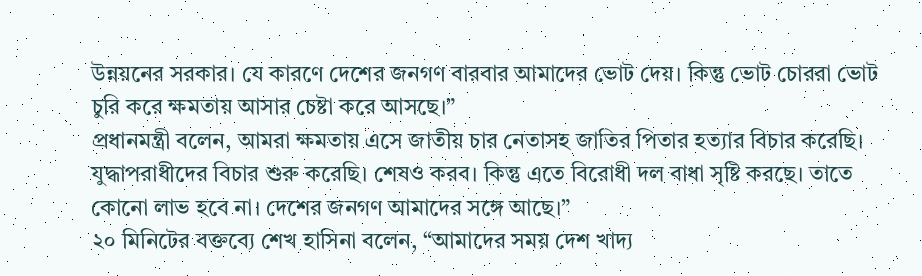উন্নয়নের সরকার। যে কারণে দেশের জনগণ বারবার আমাদের ভোট দেয়। কিন্তু ভোট চোররা ভোট চুরি করে ক্ষমতায় আসার চেষ্টা করে আসছে।”
প্রধানমন্ত্রী বলেন, আমরা ক্ষমতায় এসে জাতীয় চার নেতাসহ জাতির পিতার হত্যার বিচার করেছি। যুদ্ধাপরাধীদের বিচার শুরু করেছি। শেষও করব। কিন্তু এতে বিরোধী দল বাধা সৃষ্টি করছে। তাতে কোনো লাভ হবে না। দেশের জনগণ আমাদের সঙ্গে আছে।”
২০ মিনিটের বক্তব্যে শেখ হাসিনা বলেন, “আমাদের সময় দেশ খাদ্য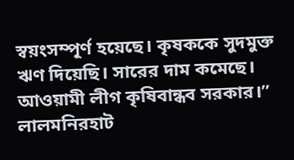স্বয়ংসম্পূর্ণ হয়েছে। কৃষককে সুদমুক্ত ঋণ দিয়েছি। সারের দাম কমেছে। আওয়ামী লীগ কৃষিবান্ধব সরকার।”
লালমনিরহাট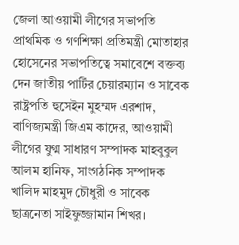জেলা আওয়ামী লীগের সভাপতি প্রাথমিক ও গণশিক্ষা প্রতিমন্ত্রী মোতাহার হোসেনের সভাপতিত্বে সমাবেশে বক্তব্য দেন জাতীয় পার্টির চেয়ারম্যান ও সাবেক রাষ্ট্রপতি হুসেইন মুহম্মদ এরশাদ, বাণিজ্যমন্ত্রী জিএম কাদের, আওয়ামী লীগের যুগ্ম সাধারণ সম্পাদক মাহবুবুল আলম হানিফ, সাংগঠনিক সম্পাদক খালিদ মাহমুদ চৌধুরী ও সাবেক ছাত্রনেতা সাইফুজ্জামান শিখর।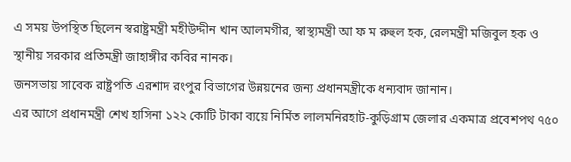এ সময় উপস্থিত ছিলেন স্বরাষ্ট্রমন্ত্রী মহীউদ্দীন খান আলমগীর, স্বাস্থ্যমন্ত্রী আ ফ ম রুহুল হক, রেলমন্ত্রী মজিবুল হক ও স্থানীয় সরকার প্রতিমন্ত্রী জাহাঙ্গীর কবির নানক।
জনসভায় সাবেক রাষ্ট্রপতি এরশাদ রংপুর বিভাগের উন্নয়নের জন্য প্রধানমন্ত্রীকে ধন্যবাদ জানান।
এর আগে প্রধানমন্ত্রী শেখ হাসিনা ১২২ কোটি টাকা ব্যয়ে নির্মিত লালমনিরহাট-কুড়িগ্রাম জেলার একমাত্র প্রবেশপথ ৭৫০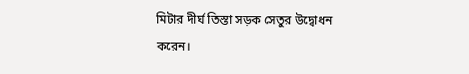মিটার দীর্ঘ তিস্তা সড়ক সেতুর উদ্বোধন করেন।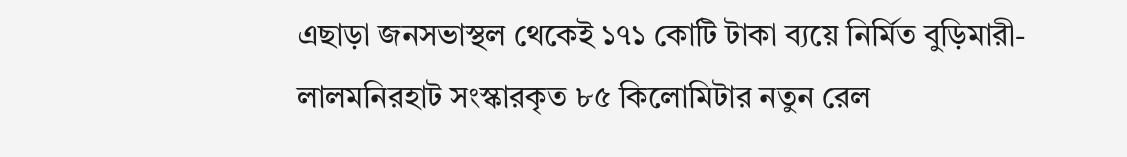এছাড়া জনসভাস্থল থেকেই ১৭১ কোটি টাকা ব্যয়ে নির্মিত বুড়িমারী-লালমনিরহাট সংস্কারকৃত ৮৫ কিলোমিটার নতুন রেল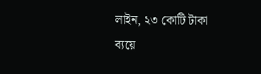লাইন, ২৩ কোটি টাকা ব্যয়ে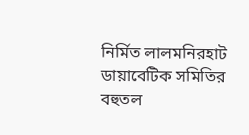নির্মিত লালমনিরহাট ডায়াবেটিক সমিতির বহুতল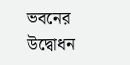ভবনের উদ্বোধন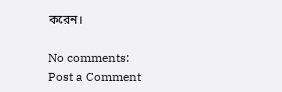করেন।

No comments:
Post a Comment